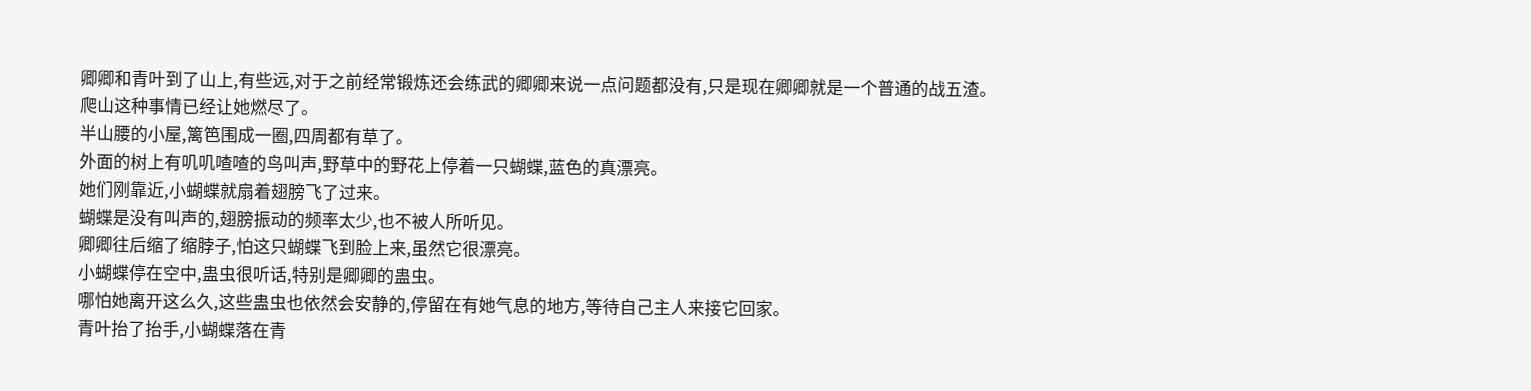卿卿和青叶到了山上,有些远,对于之前经常锻炼还会练武的卿卿来说一点问题都没有,只是现在卿卿就是一个普通的战五渣。
爬山这种事情已经让她燃尽了。
半山腰的小屋,篱笆围成一圈,四周都有草了。
外面的树上有叽叽喳喳的鸟叫声,野草中的野花上停着一只蝴蝶,蓝色的真漂亮。
她们刚靠近,小蝴蝶就扇着翅膀飞了过来。
蝴蝶是没有叫声的,翅膀振动的频率太少,也不被人所听见。
卿卿往后缩了缩脖子,怕这只蝴蝶飞到脸上来,虽然它很漂亮。
小蝴蝶停在空中,蛊虫很听话,特别是卿卿的蛊虫。
哪怕她离开这么久,这些蛊虫也依然会安静的,停留在有她气息的地方,等待自己主人来接它回家。
青叶抬了抬手,小蝴蝶落在青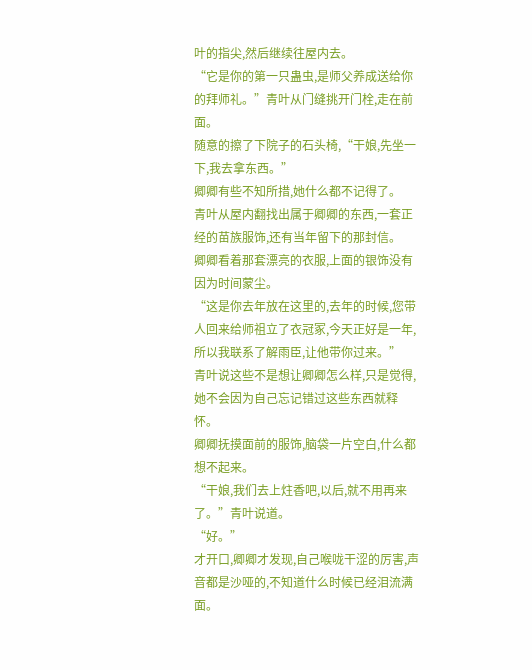叶的指尖,然后继续往屋内去。
“它是你的第一只蛊虫,是师父养成送给你的拜师礼。”青叶从门缝挑开门栓,走在前面。
随意的擦了下院子的石头椅,“干娘,先坐一下,我去拿东西。”
卿卿有些不知所措,她什么都不记得了。
青叶从屋内翻找出属于卿卿的东西,一套正经的苗族服饰,还有当年留下的那封信。
卿卿看着那套漂亮的衣服,上面的银饰没有因为时间蒙尘。
“这是你去年放在这里的,去年的时候,您带人回来给师祖立了衣冠冢,今天正好是一年,所以我联系了解雨臣,让他带你过来。”
青叶说这些不是想让卿卿怎么样,只是觉得,她不会因为自己忘记错过这些东西就释怀。
卿卿抚摸面前的服饰,脑袋一片空白,什么都想不起来。
“干娘,我们去上炷香吧,以后,就不用再来了。”青叶说道。
“好。”
才开口,卿卿才发现,自己喉咙干涩的厉害,声音都是沙哑的,不知道什么时候已经泪流满面。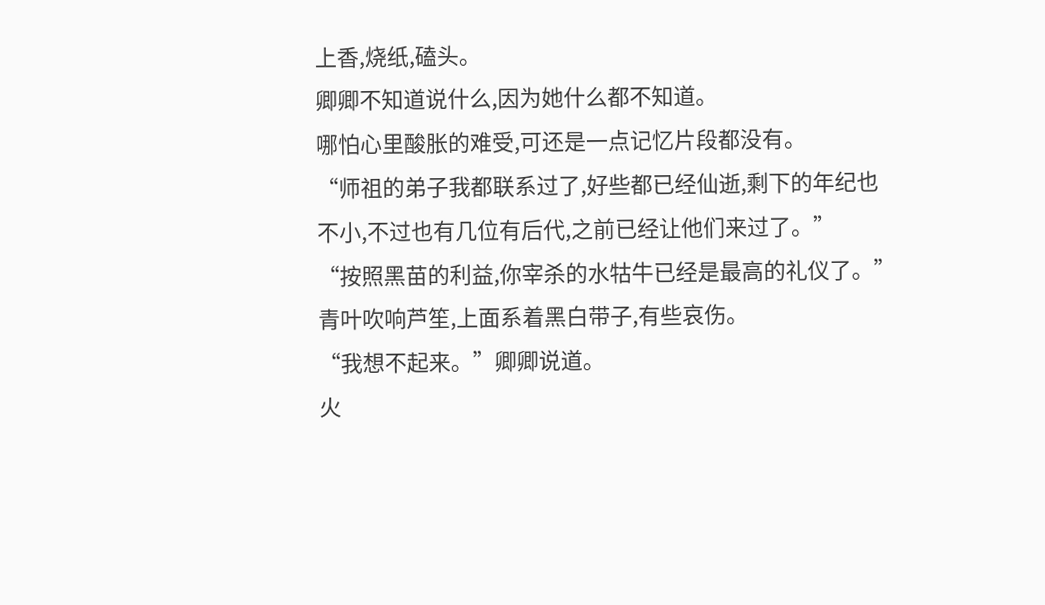上香,烧纸,磕头。
卿卿不知道说什么,因为她什么都不知道。
哪怕心里酸胀的难受,可还是一点记忆片段都没有。
“师祖的弟子我都联系过了,好些都已经仙逝,剩下的年纪也不小,不过也有几位有后代,之前已经让他们来过了。”
“按照黑苗的利益,你宰杀的水牯牛已经是最高的礼仪了。”
青叶吹响芦笙,上面系着黑白带子,有些哀伤。
“我想不起来。”卿卿说道。
火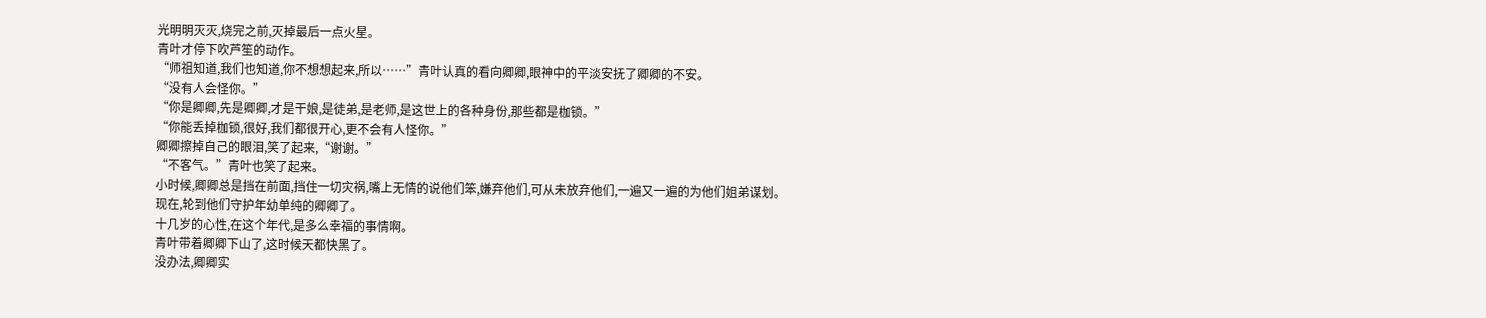光明明灭灭,烧完之前,灭掉最后一点火星。
青叶才停下吹芦笙的动作。
“师祖知道,我们也知道,你不想想起来,所以……”青叶认真的看向卿卿,眼神中的平淡安抚了卿卿的不安。
“没有人会怪你。”
“你是卿卿,先是卿卿,才是干娘,是徒弟,是老师,是这世上的各种身份,那些都是枷锁。”
“你能丢掉枷锁,很好,我们都很开心,更不会有人怪你。”
卿卿擦掉自己的眼泪,笑了起来,“谢谢。”
“不客气。”青叶也笑了起来。
小时候,卿卿总是挡在前面,挡住一切灾祸,嘴上无情的说他们笨,嫌弃他们,可从未放弃他们,一遍又一遍的为他们姐弟谋划。
现在,轮到他们守护年幼单纯的卿卿了。
十几岁的心性,在这个年代,是多么幸福的事情啊。
青叶带着卿卿下山了,这时候天都快黑了。
没办法,卿卿实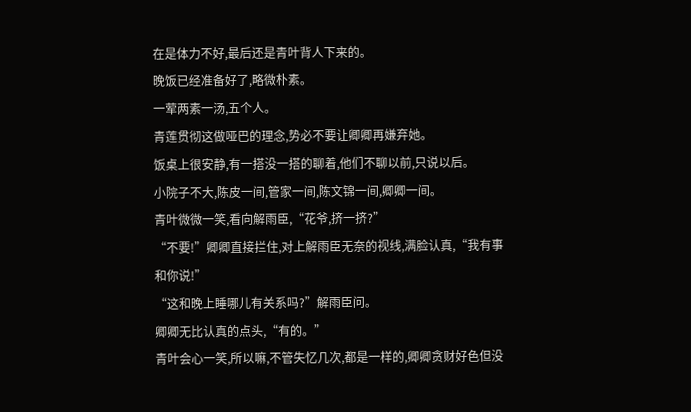在是体力不好,最后还是青叶背人下来的。
晚饭已经准备好了,略微朴素。
一荤两素一汤,五个人。
青莲贯彻这做哑巴的理念,势必不要让卿卿再嫌弃她。
饭桌上很安静,有一搭没一搭的聊着,他们不聊以前,只说以后。
小院子不大,陈皮一间,管家一间,陈文锦一间,卿卿一间。
青叶微微一笑,看向解雨臣,“花爷,挤一挤?”
“不要!”卿卿直接拦住,对上解雨臣无奈的视线,满脸认真,“我有事和你说!”
“这和晚上睡哪儿有关系吗?”解雨臣问。
卿卿无比认真的点头,“有的。”
青叶会心一笑,所以嘛,不管失忆几次,都是一样的,卿卿贪财好色但没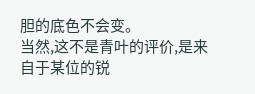胆的底色不会变。
当然,这不是青叶的评价,是来自于某位的锐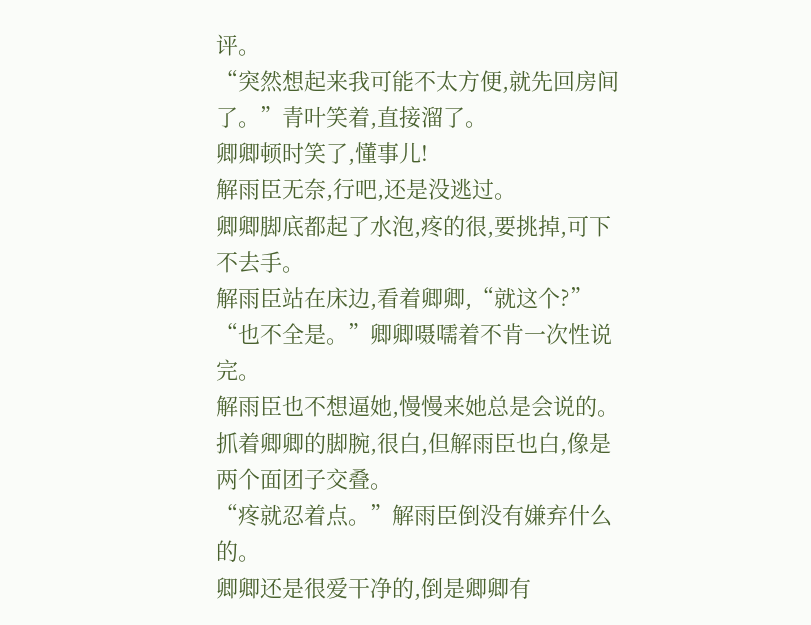评。
“突然想起来我可能不太方便,就先回房间了。”青叶笑着,直接溜了。
卿卿顿时笑了,懂事儿!
解雨臣无奈,行吧,还是没逃过。
卿卿脚底都起了水泡,疼的很,要挑掉,可下不去手。
解雨臣站在床边,看着卿卿,“就这个?”
“也不全是。”卿卿嗫嚅着不肯一次性说完。
解雨臣也不想逼她,慢慢来她总是会说的。
抓着卿卿的脚腕,很白,但解雨臣也白,像是两个面团子交叠。
“疼就忍着点。”解雨臣倒没有嫌弃什么的。
卿卿还是很爱干净的,倒是卿卿有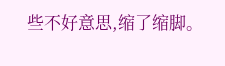些不好意思,缩了缩脚。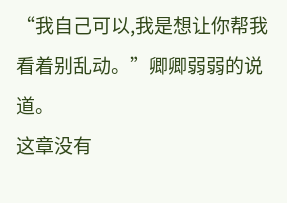“我自己可以,我是想让你帮我看着别乱动。”卿卿弱弱的说道。
这章没有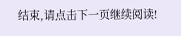结束,请点击下一页继续阅读!